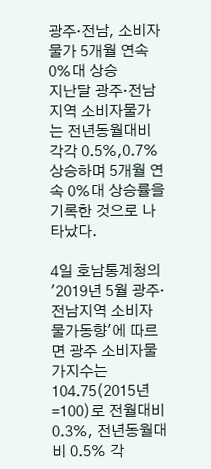광주·전남, 소비자물가 5개월 연속 0%대 상승
지난달 광주·전남지역 소비자물가는 전년동월대비 각각 0.5%,0.7% 상승하며 5개월 연속 0%대 상승률을 기록한 것으로 나타났다.

4일 호남통계청의 '2019년 5월 광주·전남지역 소비자물가동향'에 따르면 광주 소비자물가지수는 104.75(2015년=100)로 전월대비 0.3%, 전년동월대비 0.5% 각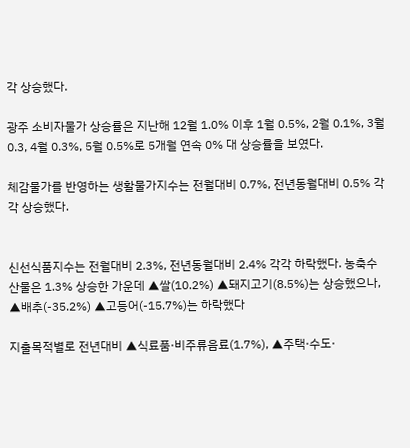각 상승했다.

광주 소비자물가 상승률은 지난해 12월 1.0% 이후 1월 0.5%, 2월 0.1%, 3월 0.3, 4월 0.3%, 5월 0.5%로 5개월 연속 0% 대 상승률을 보였다.

체감물가를 반영하는 생활물가지수는 전월대비 0.7%, 전년동월대비 0.5% 각각 상승했다.


신선식품지수는 전월대비 2.3%, 전년동월대비 2.4% 각각 하락했다. 농축수산물은 1.3% 상승한 가운데 ▲쌀(10.2%) ▲돼지고기(8.5%)는 상승했으나, ▲배추(-35.2%) ▲고등어(-15.7%)는 하락했다

지출목적별로 전년대비 ▲식료품·비주류음료(1.7%), ▲주택·수도·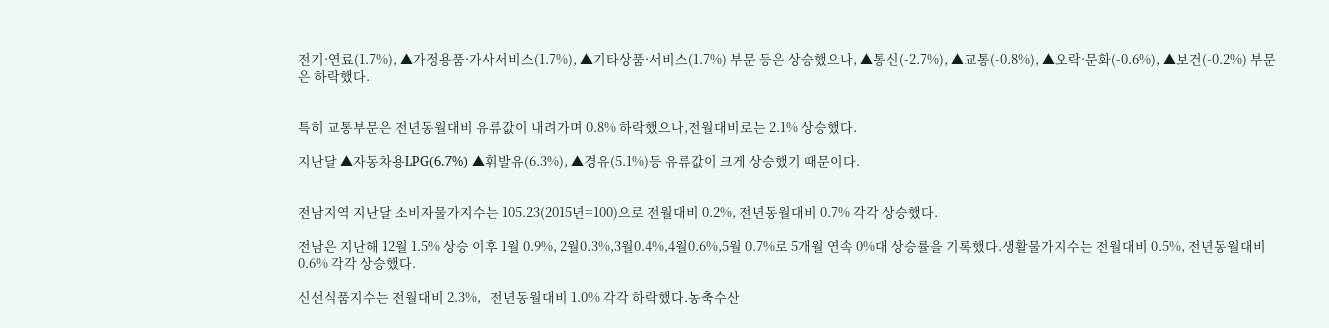전기·연료(1.7%), ▲가정용품·가사서비스(1.7%), ▲기타상품·서비스(1.7%) 부문 등은 상승했으나, ▲통신(-2.7%), ▲교통(-0.8%), ▲오락·문화(-0.6%), ▲보건(-0.2%) 부문은 하락했다.


특히 교통부문은 전년동월대비 유류값이 내려가며 0.8% 하락했으나,전월대비로는 2.1% 상승했다.

지난달 ▲자동차용LPG(6.7%) ▲휘발유(6.3%), ▲경유(5.1%)등 유류값이 크게 상승했기 때문이다.


전남지역 지난달 소비자물가지수는 105.23(2015년=100)으로 전월대비 0.2%, 전년동월대비 0.7% 각각 상승했다.

전남은 지난해 12월 1.5% 상승 이후 1월 0.9%, 2월0.3%,3월0.4%,4월0.6%,5월 0.7%로 5개월 연속 0%대 상승률을 기록했다.생활물가지수는 전월대비 0.5%, 전년동월대비 0.6% 각각 상승했다.

신선식품지수는 전월대비 2.3%,   전년동월대비 1.0% 각각 하락했다.농축수산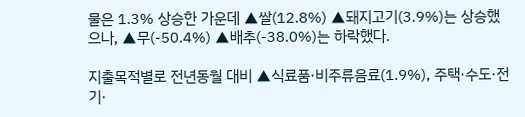물은 1.3% 상승한 가운데 ▲쌀(12.8%) ▲돼지고기(3.9%)는 상승했으나, ▲무(-50.4%) ▲배추(-38.0%)는 하락했다.

지출목적별로 전년동월 대비 ▲식료품·비주류음료(1.9%), 주택·수도·전기·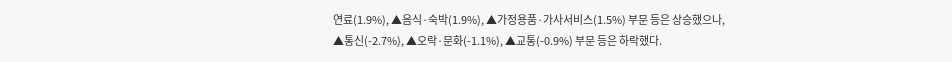연료(1.9%), ▲음식·숙박(1.9%), ▲가정용품·가사서비스(1.5%) 부문 등은 상승했으나, ▲통신(-2.7%), ▲오락·문화(-1.1%), ▲교통(-0.9%) 부문 등은 하락했다.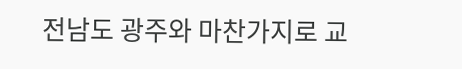전남도 광주와 마찬가지로 교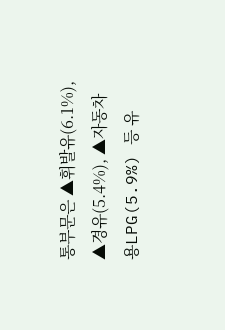통부문은 ▲휘발유(6.1%), ▲경유(5.4%), ▲자동차용LPG(5.9%) 등 유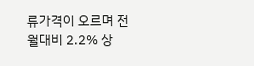류가격이 오르며 전월대비 2.2% 상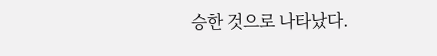승한 것으로 나타났다.